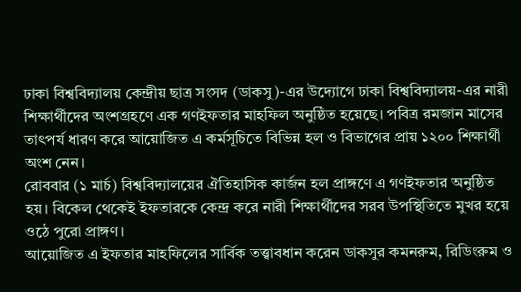ঢাকা বিশ্ববিদ্যালয় কেন্দ্রীয় ছাত্র সংসদ (ডাকসু)-এর উদ্যোগে ঢাকা বিশ্ববিদ্যালয়-এর নারী শিক্ষার্থীদের অংশগ্রহণে এক গণইফতার মাহফিল অনুষ্ঠিত হয়েছে। পবিত্র রমজান মাসের তাৎপর্য ধারণ করে আয়োজিত এ কর্মসূচিতে বিভিন্ন হল ও বিভাগের প্রায় ১২০০ শিক্ষার্থী অংশ নেন।
রোববার (১ মার্চ) বিশ্ববিদ্যালয়ের ঐতিহাসিক কার্জন হল প্রাঙ্গণে এ গণইফতার অনুষ্ঠিত হয়। বিকেল থেকেই ইফতারকে কেন্দ্র করে নারী শিক্ষার্থীদের সরব উপস্থিতিতে মুখর হয়ে ওঠে পুরো প্রাঙ্গণ।
আয়োজিত এ ইফতার মাহফিলের সার্বিক তত্ত্বাবধান করেন ডাকসুর কমনরুম, রিডিংরুম ও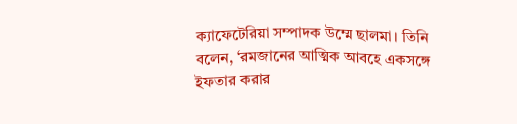ক্যাফেটেরিয়া সম্পাদক উম্মে ছালমা। তিনি বলেন, ‘রমজানের আত্মিক আবহে একসঙ্গে ইফতার করার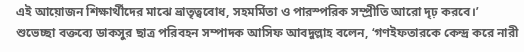এই আয়োজন শিক্ষার্থীদের মাঝে ভ্রাতৃত্ববোধ, সহমর্মিতা ও পারস্পরিক সম্প্রীতি আরো দৃঢ় করবে।’
শুভেচ্ছা বক্তব্যে ডাকসুর ছাত্র পরিবহন সম্পাদক আসিফ আবদুল্লাহ বলেন, ‘গণইফতারকে কেন্দ্র করে নারী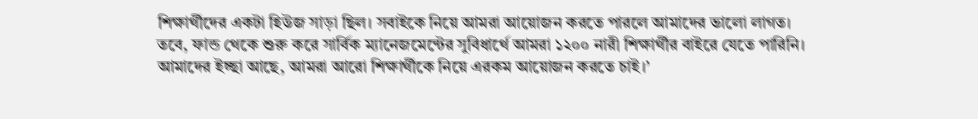শিক্ষার্থীদের একটা হিউজ সাড়া ছিল। সবাইকে নিয়ে আমরা আয়োজন করতে পারলে আমাদের ভালো লাগত।
তবে, ফান্ড থেকে শুরু করে সার্বিক ম্যানেজমেন্টের সুবিধার্থে আমরা ১২০০ নারী শিক্ষার্থীর বাইরে যেতে পারিনি। আমাদের ইচ্ছা আছে, আমরা আরো শিক্ষার্থীকে নিয়ে এরকম আয়োজন করতে চাই।’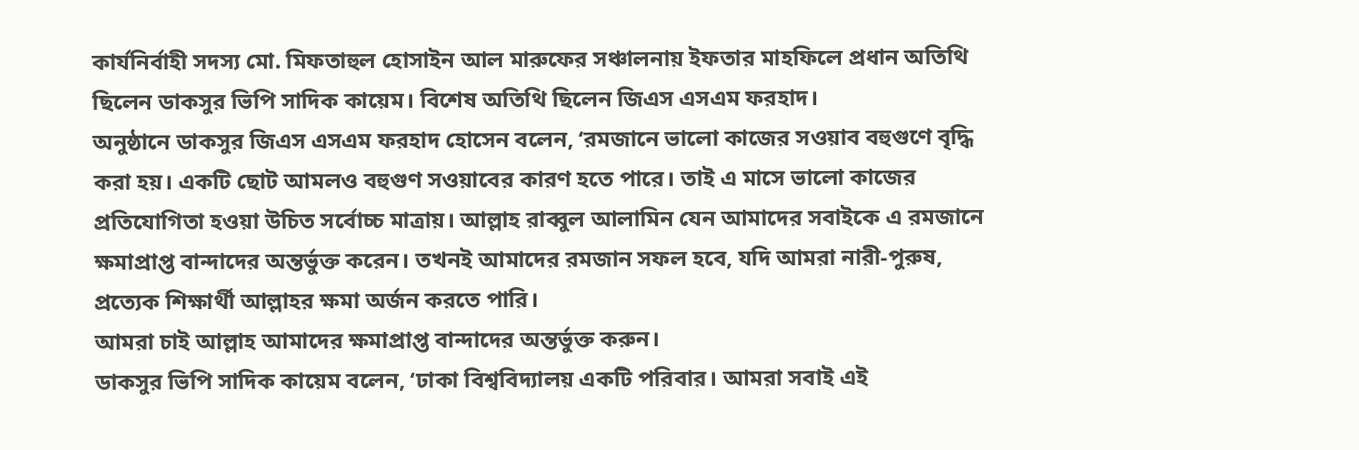কার্যনির্বাহী সদস্য মো. মিফতাহুল হোসাইন আল মারুফের সঞ্চালনায় ইফতার মাহফিলে প্রধান অতিথি ছিলেন ডাকসুর ভিপি সাদিক কায়েম। বিশেষ অতিথি ছিলেন জিএস এসএম ফরহাদ।
অনুষ্ঠানে ডাকসুর জিএস এসএম ফরহাদ হোসেন বলেন, ‘রমজানে ভালো কাজের সওয়াব বহুগুণে বৃদ্ধি করা হয়। একটি ছোট আমলও বহুগুণ সওয়াবের কারণ হতে পারে। তাই এ মাসে ভালো কাজের প্রতিযোগিতা হওয়া উচিত সর্বোচ্চ মাত্রায়। আল্লাহ রাব্বুল আলামিন যেন আমাদের সবাইকে এ রমজানে ক্ষমাপ্রাপ্ত বান্দাদের অন্তর্ভুক্ত করেন। তখনই আমাদের রমজান সফল হবে, যদি আমরা নারী-পুরুষ, প্রত্যেক শিক্ষার্থী আল্লাহর ক্ষমা অর্জন করতে পারি।
আমরা চাই আল্লাহ আমাদের ক্ষমাপ্রাপ্ত বান্দাদের অন্তর্ভুক্ত করুন।
ডাকসুর ভিপি সাদিক কায়েম বলেন, ‘ঢাকা বিশ্ববিদ্যালয় একটি পরিবার। আমরা সবাই এই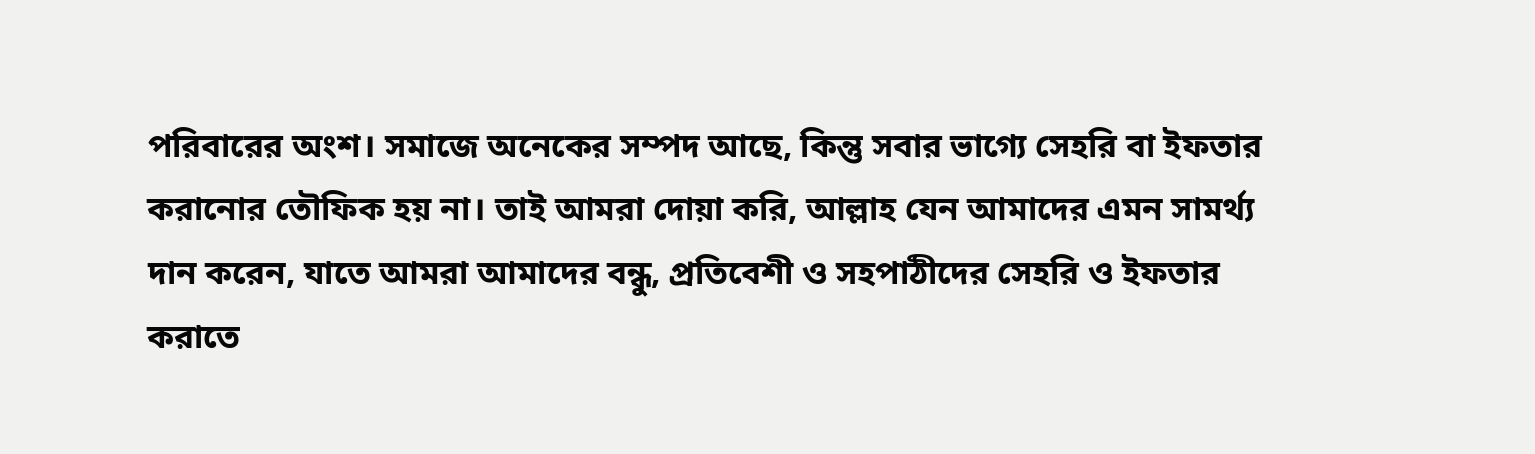পরিবারের অংশ। সমাজে অনেকের সম্পদ আছে, কিন্তু সবার ভাগ্যে সেহরি বা ইফতার করানোর তৌফিক হয় না। তাই আমরা দোয়া করি, আল্লাহ যেন আমাদের এমন সামর্থ্য দান করেন, যাতে আমরা আমাদের বন্ধু, প্রতিবেশী ও সহপাঠীদের সেহরি ও ইফতার করাতে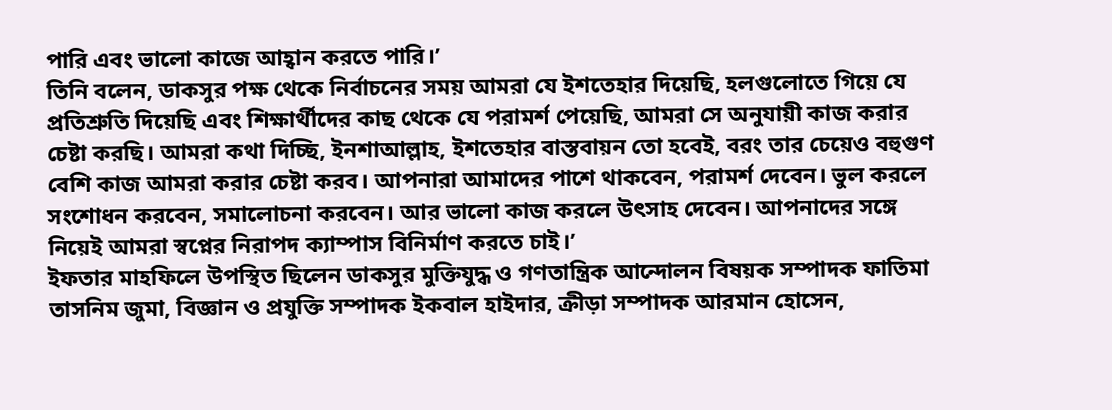পারি এবং ভালো কাজে আহ্বান করতে পারি।’
তিনি বলেন, ডাকসুর পক্ষ থেকে নির্বাচনের সময় আমরা যে ইশতেহার দিয়েছি, হলগুলোতে গিয়ে যে প্রতিশ্রুতি দিয়েছি এবং শিক্ষার্থীদের কাছ থেকে যে পরামর্শ পেয়েছি, আমরা সে অনুযায়ী কাজ করার চেষ্টা করছি। আমরা কথা দিচ্ছি, ইনশাআল্লাহ, ইশতেহার বাস্তবায়ন তো হবেই, বরং তার চেয়েও বহুগুণ বেশি কাজ আমরা করার চেষ্টা করব। আপনারা আমাদের পাশে থাকবেন, পরামর্শ দেবেন। ভুল করলে সংশোধন করবেন, সমালোচনা করবেন। আর ভালো কাজ করলে উৎসাহ দেবেন। আপনাদের সঙ্গে নিয়েই আমরা স্বপ্নের নিরাপদ ক্যাম্পাস বিনির্মাণ করতে চাই।’
ইফতার মাহফিলে উপস্থিত ছিলেন ডাকসুর মুক্তিযুদ্ধ ও গণতান্ত্রিক আন্দোলন বিষয়ক সম্পাদক ফাতিমা তাসনিম জুমা, বিজ্ঞান ও প্রযুক্তি সম্পাদক ইকবাল হাইদার, ক্রীড়া সম্পাদক আরমান হোসেন,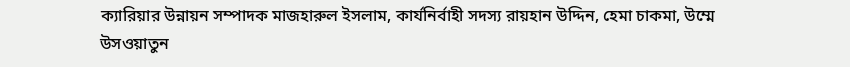ক্যারিয়ার উন্নায়ন সম্পাদক মাজহারুল ইসলাম, কার্যনির্বাহী সদস্য রায়হান উদ্দিন, হেমা চাকমা, উম্মে উসওয়াতুন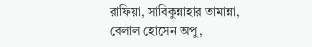রাফিয়া, সাবিকুন্নাহার তামান্না, বেলাল হোসেন অপু,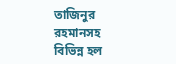তাজিনুর রহমানসহ বিভিন্ন হল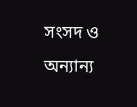সংসদ ও অন্যান্য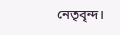নেতৃবৃন্দ।